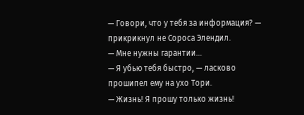— Говори, что у тебя за информация? — прикрикнул не Сороса Элендил.
— Мне нужны гарантии…
— Я убью тебя быстро, — ласково прошипел ему на ухо Тори.
— Жизнь! Я прошу только жизнь!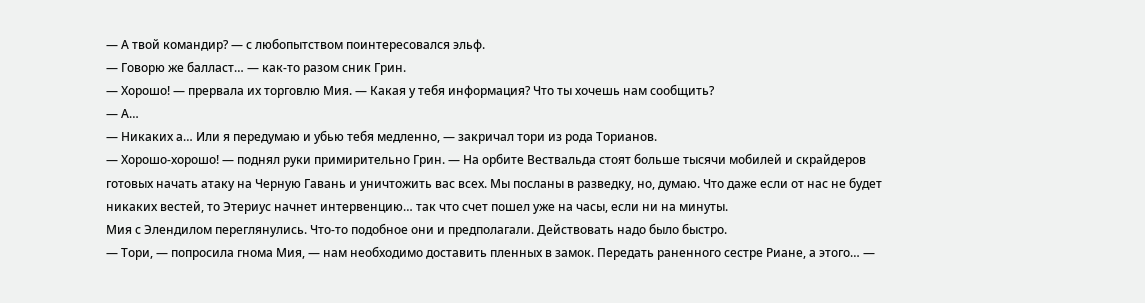— А твой командир? — с любопытством поинтересовался эльф.
— Говорю же балласт… — как-то разом сник Грин.
— Хорошо! — прервала их торговлю Мия. — Какая у тебя информация? Что ты хочешь нам сообщить?
— А…
— Никаких а… Или я передумаю и убью тебя медленно, — закричал тори из рода Торианов.
— Хорошо-хорошо! — поднял руки примирительно Грин. — На орбите Вествальда стоят больше тысячи мобилей и скрайдеров готовых начать атаку на Черную Гавань и уничтожить вас всех. Мы посланы в разведку, но, думаю. Что даже если от нас не будет никаких вестей, то Этериус начнет интервенцию… так что счет пошел уже на часы, если ни на минуты.
Мия с Элендилом переглянулись. Что-то подобное они и предполагали. Действовать надо было быстро.
— Тори, — попросила гнома Мия, — нам необходимо доставить пленных в замок. Передать раненного сестре Риане, а этого… —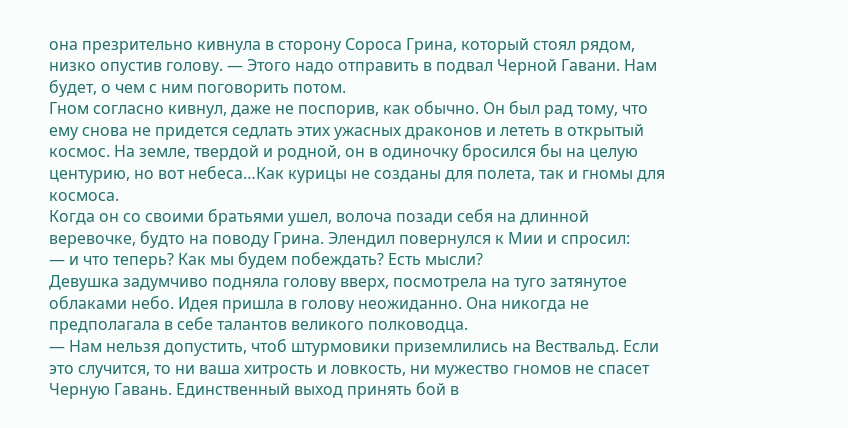она презрительно кивнула в сторону Сороса Грина, который стоял рядом, низко опустив голову. — Этого надо отправить в подвал Черной Гавани. Нам будет, о чем с ним поговорить потом.
Гном согласно кивнул, даже не поспорив, как обычно. Он был рад тому, что ему снова не придется седлать этих ужасных драконов и лететь в открытый космос. На земле, твердой и родной, он в одиночку бросился бы на целую центурию, но вот небеса…Как курицы не созданы для полета, так и гномы для космоса.
Когда он со своими братьями ушел, волоча позади себя на длинной веревочке, будто на поводу Грина. Элендил повернулся к Мии и спросил:
— и что теперь? Как мы будем побеждать? Есть мысли?
Девушка задумчиво подняла голову вверх, посмотрела на туго затянутое облаками небо. Идея пришла в голову неожиданно. Она никогда не предполагала в себе талантов великого полководца.
— Нам нельзя допустить, чтоб штурмовики приземлились на Вествальд. Если это случится, то ни ваша хитрость и ловкость, ни мужество гномов не спасет Черную Гавань. Единственный выход принять бой в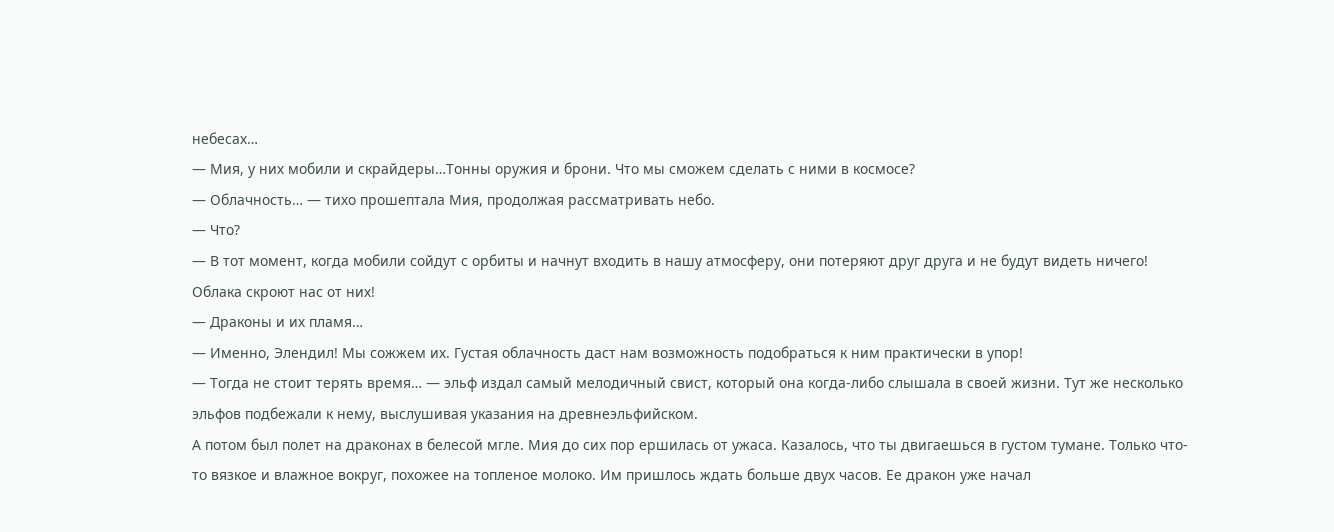небесах…
— Мия, у них мобили и скрайдеры…Тонны оружия и брони. Что мы сможем сделать с ними в космосе?
— Облачность… — тихо прошептала Мия, продолжая рассматривать небо.
— Что?
— В тот момент, когда мобили сойдут с орбиты и начнут входить в нашу атмосферу, они потеряют друг друга и не будут видеть ничего! Облака скроют нас от них!
— Драконы и их пламя…
— Именно, Элендил! Мы сожжем их. Густая облачность даст нам возможность подобраться к ним практически в упор!
— Тогда не стоит терять время… — эльф издал самый мелодичный свист, который она когда-либо слышала в своей жизни. Тут же несколько эльфов подбежали к нему, выслушивая указания на древнеэльфийском.
А потом был полет на драконах в белесой мгле. Мия до сих пор ершилась от ужаса. Казалось, что ты двигаешься в густом тумане. Только что-то вязкое и влажное вокруг, похожее на топленое молоко. Им пришлось ждать больше двух часов. Ее дракон уже начал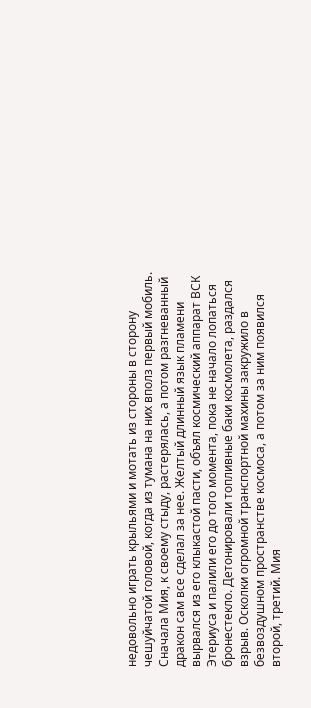недовольно играть крыльями и мотать из стороны в сторону чешуйчатой головой, когда из тумана на них вполз первый мобиль. Сначала Мия, к своему стыду, растерялась, а потом разгневанный дракон сам все сделал за нее. Желтый длинный язык пламени вырвался из его клыкастой пасти, объял космический аппарат ВСК Этериуса и палили его до того момента, пока не начало лопаться бронестекло. Детонировали топливные баки космолета, раздался взрыв. Осколки огромной транспортной махины закружило в безвоздушном пространстве космоса, а потом за ним появился второй, третий. Мия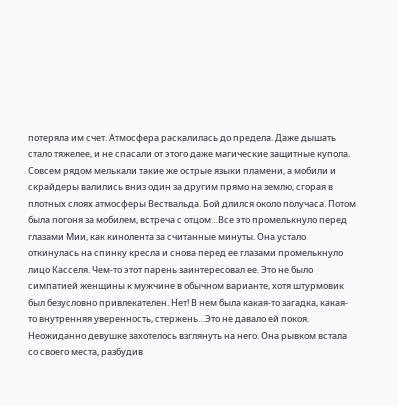потеряла им счет. Атмосфера раскалилась до предела. Даже дышать стало тяжелее, и не спасали от этого даже магические защитные купола.
Совсем рядом мелькали такие же острые языки пламени, а мобили и скрайдеры валились вниз один за другим прямо на землю, сгорая в плотных слоях атмосферы Вествальда. Бой длился около получаса. Потом была погоня за мобилем, встреча с отцом…Все это промелькнуло перед глазами Мии, как кинолента за считанные минуты. Она устало откинулась на спинку кресла и снова перед ее глазами промелькнуло лицо Касселя. Чем-то этот парень заинтересовал ее. Это не было симпатией женщины к мужчине в обычном варианте, хотя штурмовик был безусловно привлекателен. Нет! В нем была какая-то загадка, какая-то внутренняя уверенность, стержень…Это не давало ей покоя. Неожиданно девушке захотелось взглянуть на него. Она рывком встала со своего места, разбудив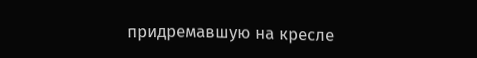придремавшую на кресле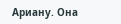Ариану. Она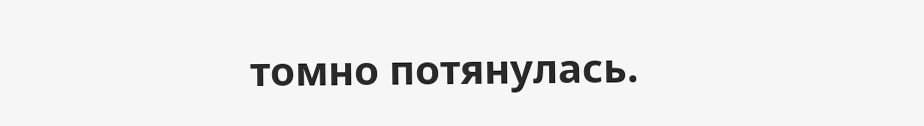томно потянулась.